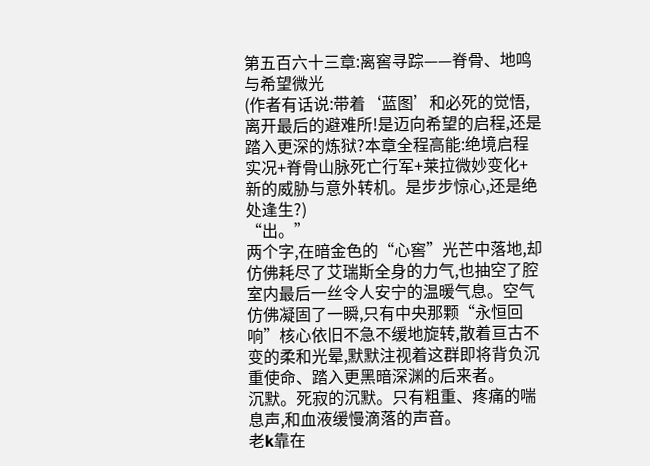第五百六十三章:离窖寻踪——脊骨、地鸣与希望微光
(作者有话说:带着‘蓝图’和必死的觉悟,离开最后的避难所!是迈向希望的启程,还是踏入更深的炼狱?本章全程高能:绝境启程实况+脊骨山脉死亡行军+莱拉微妙变化+新的威胁与意外转机。是步步惊心,还是绝处逢生?)
“出。”
两个字,在暗金色的“心窖”光芒中落地,却仿佛耗尽了艾瑞斯全身的力气,也抽空了腔室内最后一丝令人安宁的温暖气息。空气仿佛凝固了一瞬,只有中央那颗“永恒回响”核心依旧不急不缓地旋转,散着亘古不变的柔和光晕,默默注视着这群即将背负沉重使命、踏入更黑暗深渊的后来者。
沉默。死寂的沉默。只有粗重、疼痛的喘息声,和血液缓慢滴落的声音。
老k靠在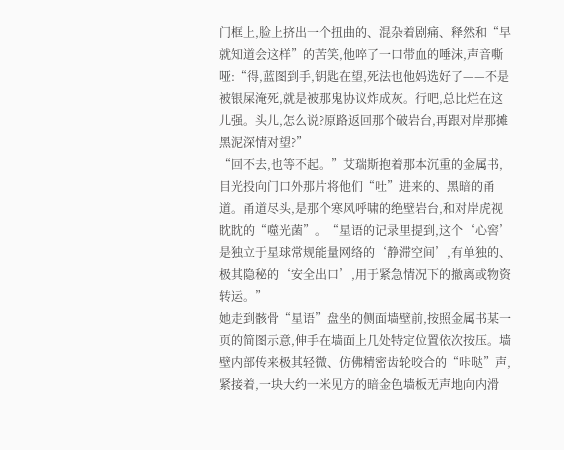门框上,脸上挤出一个扭曲的、混杂着剧痛、释然和“早就知道会这样”的苦笑,他啐了一口带血的唾沫,声音嘶哑:“得,蓝图到手,钥匙在望,死法也他妈选好了——不是被银屎淹死,就是被那鬼协议炸成灰。行吧,总比烂在这儿强。头儿,怎么说?原路返回那个破岩台,再跟对岸那摊黑泥深情对望?”
“回不去,也等不起。”艾瑞斯抱着那本沉重的金属书,目光投向门口外那片将他们“吐”进来的、黑暗的甬道。甬道尽头,是那个寒风呼啸的绝壁岩台,和对岸虎视眈眈的“噬光菌”。“星语的记录里提到,这个‘心窖’是独立于星球常规能量网络的‘静滞空间’,有单独的、极其隐秘的‘安全出口’,用于紧急情况下的撤离或物资转运。”
她走到骸骨“星语”盘坐的侧面墙壁前,按照金属书某一页的简图示意,伸手在墙面上几处特定位置依次按压。墙壁内部传来极其轻微、仿佛精密齿轮咬合的“咔哒”声,紧接着,一块大约一米见方的暗金色墙板无声地向内滑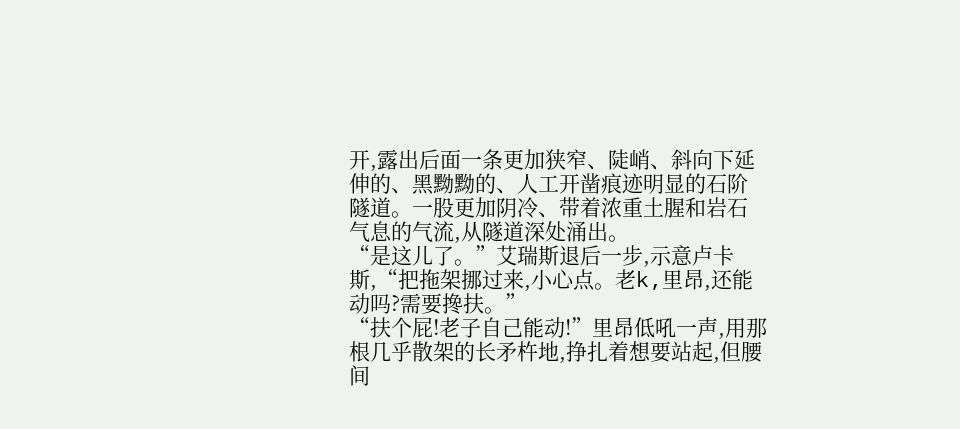开,露出后面一条更加狭窄、陡峭、斜向下延伸的、黑黝黝的、人工开凿痕迹明显的石阶隧道。一股更加阴冷、带着浓重土腥和岩石气息的气流,从隧道深处涌出。
“是这儿了。”艾瑞斯退后一步,示意卢卡斯,“把拖架挪过来,小心点。老k,里昂,还能动吗?需要搀扶。”
“扶个屁!老子自己能动!”里昂低吼一声,用那根几乎散架的长矛杵地,挣扎着想要站起,但腰间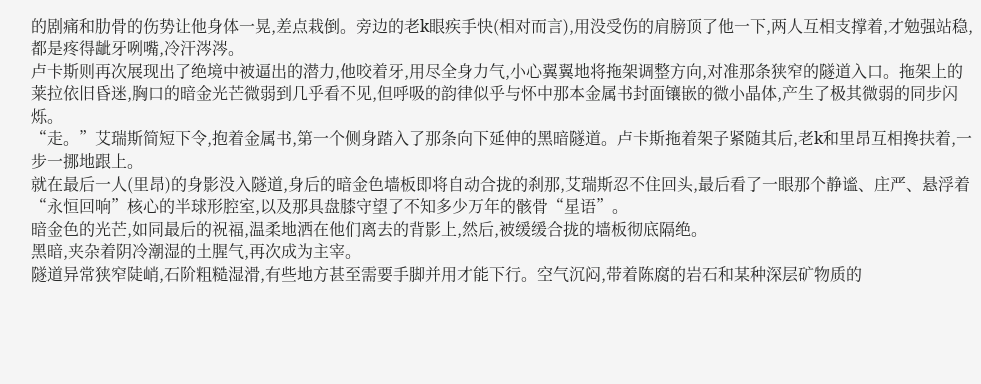的剧痛和肋骨的伤势让他身体一晃,差点栽倒。旁边的老k眼疾手快(相对而言),用没受伤的肩膀顶了他一下,两人互相支撑着,才勉强站稳,都是疼得龇牙咧嘴,冷汗涔涔。
卢卡斯则再次展现出了绝境中被逼出的潜力,他咬着牙,用尽全身力气,小心翼翼地将拖架调整方向,对准那条狭窄的隧道入口。拖架上的莱拉依旧昏迷,胸口的暗金光芒微弱到几乎看不见,但呼吸的韵律似乎与怀中那本金属书封面镶嵌的微小晶体,产生了极其微弱的同步闪烁。
“走。”艾瑞斯简短下令,抱着金属书,第一个侧身踏入了那条向下延伸的黑暗隧道。卢卡斯拖着架子紧随其后,老k和里昂互相搀扶着,一步一挪地跟上。
就在最后一人(里昂)的身影没入隧道,身后的暗金色墙板即将自动合拢的刹那,艾瑞斯忍不住回头,最后看了一眼那个静谧、庄严、悬浮着“永恒回响”核心的半球形腔室,以及那具盘膝守望了不知多少万年的骸骨“星语”。
暗金色的光芒,如同最后的祝福,温柔地洒在他们离去的背影上,然后,被缓缓合拢的墙板彻底隔绝。
黑暗,夹杂着阴冷潮湿的土腥气,再次成为主宰。
隧道异常狭窄陡峭,石阶粗糙湿滑,有些地方甚至需要手脚并用才能下行。空气沉闷,带着陈腐的岩石和某种深层矿物质的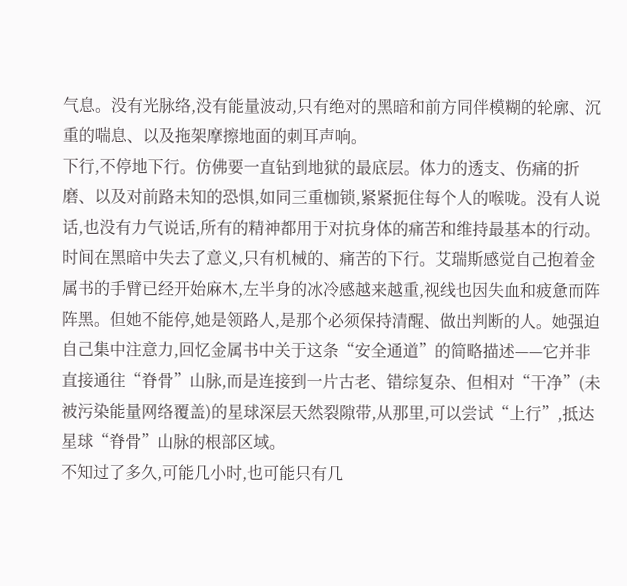气息。没有光脉络,没有能量波动,只有绝对的黑暗和前方同伴模糊的轮廓、沉重的喘息、以及拖架摩擦地面的刺耳声响。
下行,不停地下行。仿佛要一直钻到地狱的最底层。体力的透支、伤痛的折磨、以及对前路未知的恐惧,如同三重枷锁,紧紧扼住每个人的喉咙。没有人说话,也没有力气说话,所有的精神都用于对抗身体的痛苦和维持最基本的行动。
时间在黑暗中失去了意义,只有机械的、痛苦的下行。艾瑞斯感觉自己抱着金属书的手臂已经开始麻木,左半身的冰冷感越来越重,视线也因失血和疲惫而阵阵黑。但她不能停,她是领路人,是那个必须保持清醒、做出判断的人。她强迫自己集中注意力,回忆金属书中关于这条“安全通道”的简略描述——它并非直接通往“脊骨”山脉,而是连接到一片古老、错综复杂、但相对“干净”(未被污染能量网络覆盖)的星球深层天然裂隙带,从那里,可以尝试“上行”,抵达星球“脊骨”山脉的根部区域。
不知过了多久,可能几小时,也可能只有几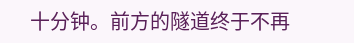十分钟。前方的隧道终于不再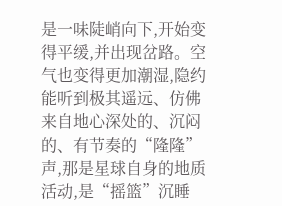是一味陡峭向下,开始变得平缓,并出现岔路。空气也变得更加潮湿,隐约能听到极其遥远、仿佛来自地心深处的、沉闷的、有节奏的“隆隆”声,那是星球自身的地质活动,是“摇篮”沉睡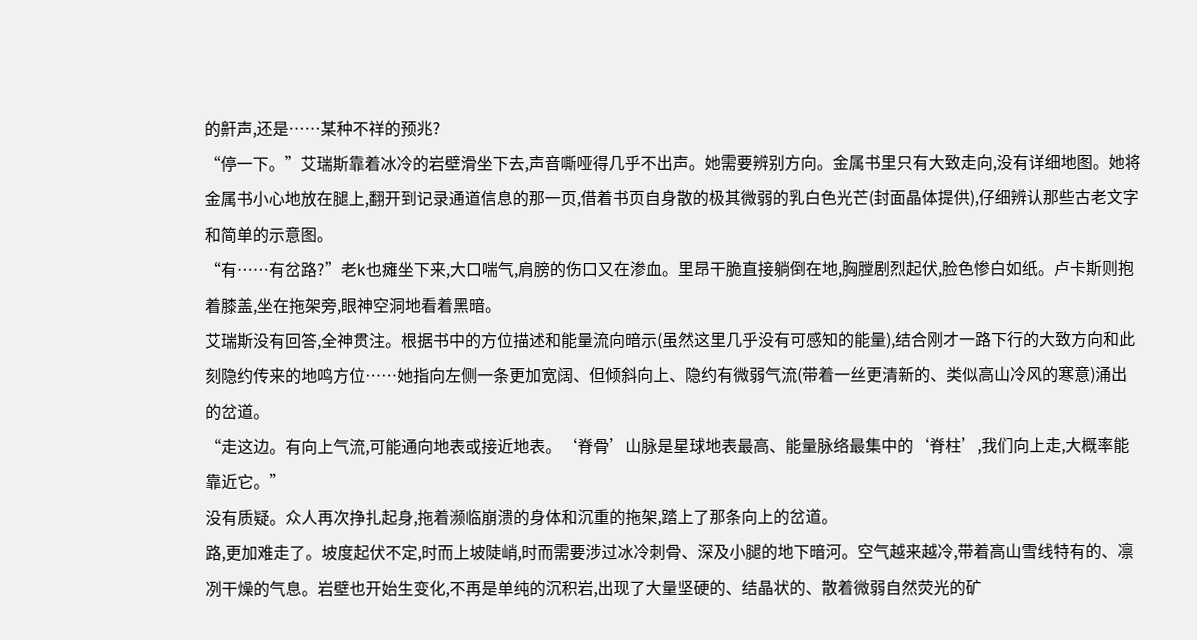的鼾声,还是……某种不祥的预兆?
“停一下。”艾瑞斯靠着冰冷的岩壁滑坐下去,声音嘶哑得几乎不出声。她需要辨别方向。金属书里只有大致走向,没有详细地图。她将金属书小心地放在腿上,翻开到记录通道信息的那一页,借着书页自身散的极其微弱的乳白色光芒(封面晶体提供),仔细辨认那些古老文字和简单的示意图。
“有……有岔路?”老k也瘫坐下来,大口喘气,肩膀的伤口又在渗血。里昂干脆直接躺倒在地,胸膛剧烈起伏,脸色惨白如纸。卢卡斯则抱着膝盖,坐在拖架旁,眼神空洞地看着黑暗。
艾瑞斯没有回答,全神贯注。根据书中的方位描述和能量流向暗示(虽然这里几乎没有可感知的能量),结合刚才一路下行的大致方向和此刻隐约传来的地鸣方位……她指向左侧一条更加宽阔、但倾斜向上、隐约有微弱气流(带着一丝更清新的、类似高山冷风的寒意)涌出的岔道。
“走这边。有向上气流,可能通向地表或接近地表。‘脊骨’山脉是星球地表最高、能量脉络最集中的‘脊柱’,我们向上走,大概率能靠近它。”
没有质疑。众人再次挣扎起身,拖着濒临崩溃的身体和沉重的拖架,踏上了那条向上的岔道。
路,更加难走了。坡度起伏不定,时而上坡陡峭,时而需要涉过冰冷刺骨、深及小腿的地下暗河。空气越来越冷,带着高山雪线特有的、凛冽干燥的气息。岩壁也开始生变化,不再是单纯的沉积岩,出现了大量坚硬的、结晶状的、散着微弱自然荧光的矿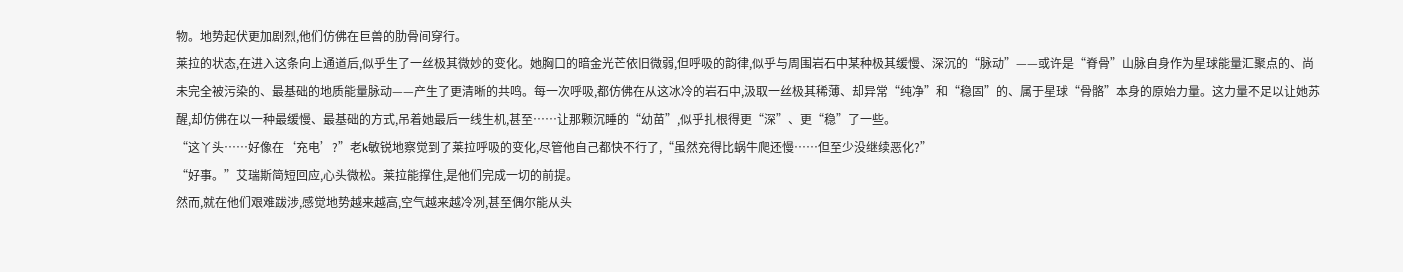物。地势起伏更加剧烈,他们仿佛在巨兽的肋骨间穿行。
莱拉的状态,在进入这条向上通道后,似乎生了一丝极其微妙的变化。她胸口的暗金光芒依旧微弱,但呼吸的韵律,似乎与周围岩石中某种极其缓慢、深沉的“脉动”——或许是“脊骨”山脉自身作为星球能量汇聚点的、尚未完全被污染的、最基础的地质能量脉动——产生了更清晰的共鸣。每一次呼吸,都仿佛在从这冰冷的岩石中,汲取一丝极其稀薄、却异常“纯净”和“稳固”的、属于星球“骨骼”本身的原始力量。这力量不足以让她苏醒,却仿佛在以一种最缓慢、最基础的方式,吊着她最后一线生机,甚至……让那颗沉睡的“幼苗”,似乎扎根得更“深”、更“稳”了一些。
“这丫头……好像在‘充电’?”老k敏锐地察觉到了莱拉呼吸的变化,尽管他自己都快不行了,“虽然充得比蜗牛爬还慢……但至少没继续恶化?”
“好事。”艾瑞斯简短回应,心头微松。莱拉能撑住,是他们完成一切的前提。
然而,就在他们艰难跋涉,感觉地势越来越高,空气越来越冷冽,甚至偶尔能从头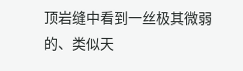顶岩缝中看到一丝极其微弱的、类似天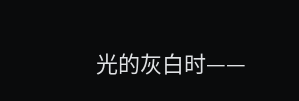光的灰白时——